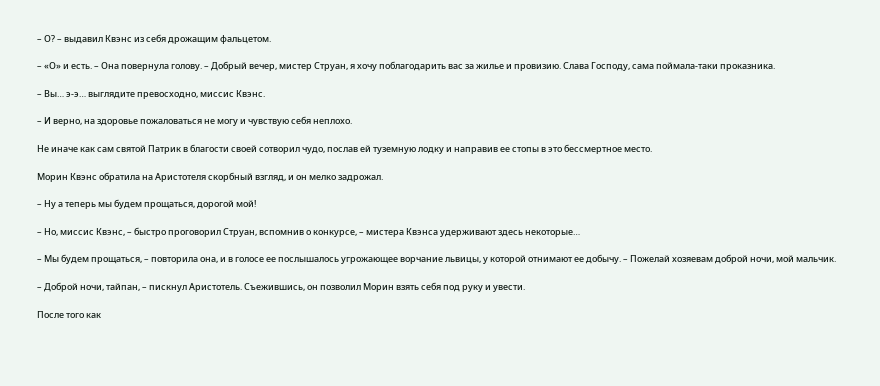– О? – выдавил Квэнс из себя дрожащим фальцетом.

– «О» и есть. – Она повернула голову. – Добрый вечер, мистер Струан, я хочу поблагодарить вас за жилье и провизию. Слава Господу, сама поймала-таки проказника.

– Вы… э-э… выглядите превосходно, миссис Квэнс.

– И верно, на здоровье пожаловаться не могу и чувствую себя неплохо.

Не иначе как сам святой Патрик в благости своей сотворил чудо, послав ей туземную лодку и направив ее стопы в это бессмертное место.

Морин Квэнс обратила на Аристотеля скорбный взгляд, и он мелко задрожал.

– Ну а теперь мы будем прощаться, дорогой мой!

– Но, миссис Квэнс, – быстро проговорил Струан, вспомнив о конкурсе, – мистера Квэнса удерживают здесь некоторые…

– Мы будем прощаться, – повторила она, и в голосе ее послышалось угрожающее ворчание львицы, у которой отнимают ее добычу. – Пожелай хозяевам доброй ночи, мой мальчик.

– Доброй ночи, тайпан, – пискнул Аристотель. Съежившись, он позволил Морин взять себя под руку и увести.

После того как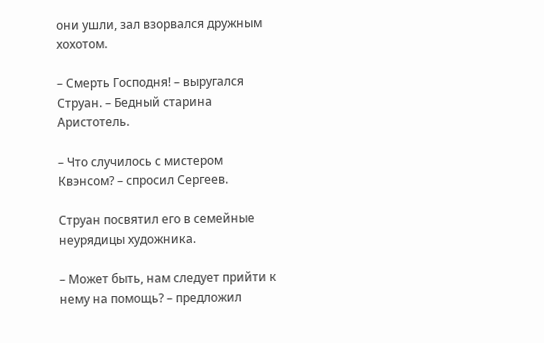они ушли, зал взорвался дружным хохотом.

– Смерть Господня! – выругался Струан. – Бедный старина Аристотель.

– Что случилось с мистером Квэнсом? – спросил Сергеев.

Струан посвятил его в семейные неурядицы художника.

– Может быть, нам следует прийти к нему на помощь? – предложил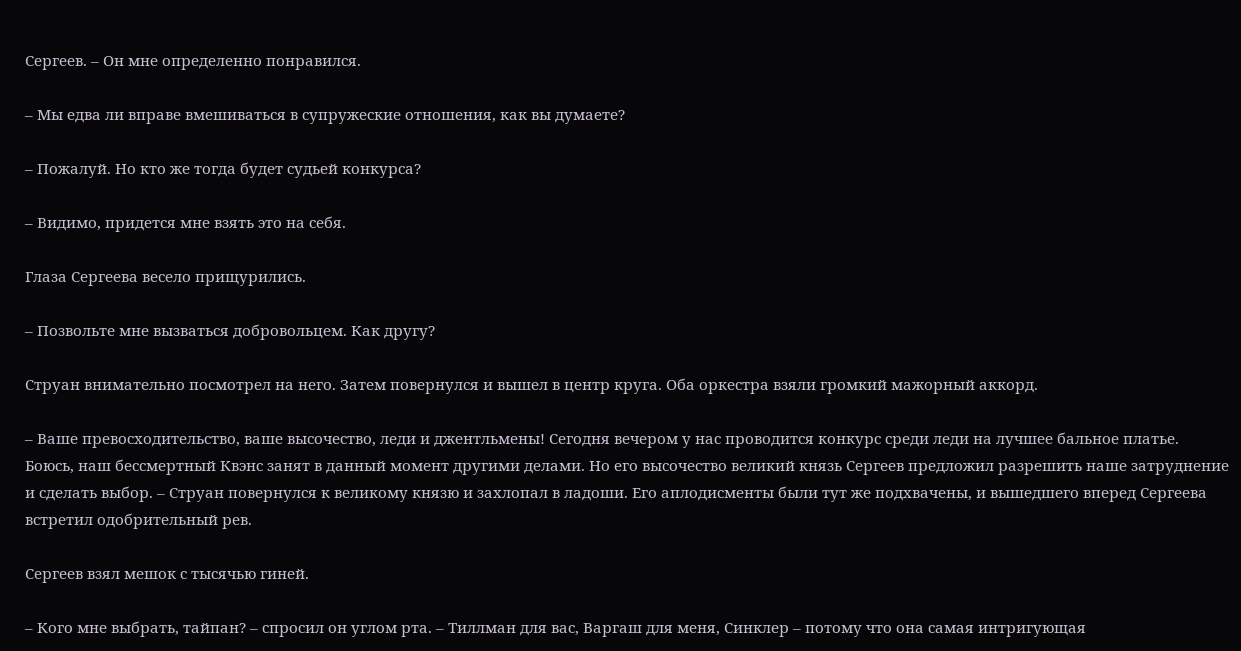Сергеев. – Он мне определенно понравился.

– Мы едва ли вправе вмешиваться в супружеские отношения, как вы думаете?

– Пожалуй. Но кто же тогда будет судьей конкурса?

– Видимо, придется мне взять это на себя.

Глаза Сергеева весело прищурились.

– Позвольте мне вызваться добровольцем. Как другу?

Струан внимательно посмотрел на него. Затем повернулся и вышел в центр круга. Оба оркестра взяли громкий мажорный аккорд.

– Ваше превосходительство, ваше высочество, леди и джентльмены! Сегодня вечером у нас проводится конкурс среди леди на лучшее бальное платье. Боюсь, наш бессмертный Квэнс занят в данный момент другими делами. Но его высочество великий князь Сергеев предложил разрешить наше затруднение и сделать выбор. – Струан повернулся к великому князю и захлопал в ладоши. Его аплодисменты были тут же подхвачены, и вышедшего вперед Сергеева встретил одобрительный рев.

Сергеев взял мешок с тысячью гиней.

– Кого мне выбрать, тайпан? – спросил он углом рта. – Тиллман для вас, Варгаш для меня, Синклер – потому что она самая интригующая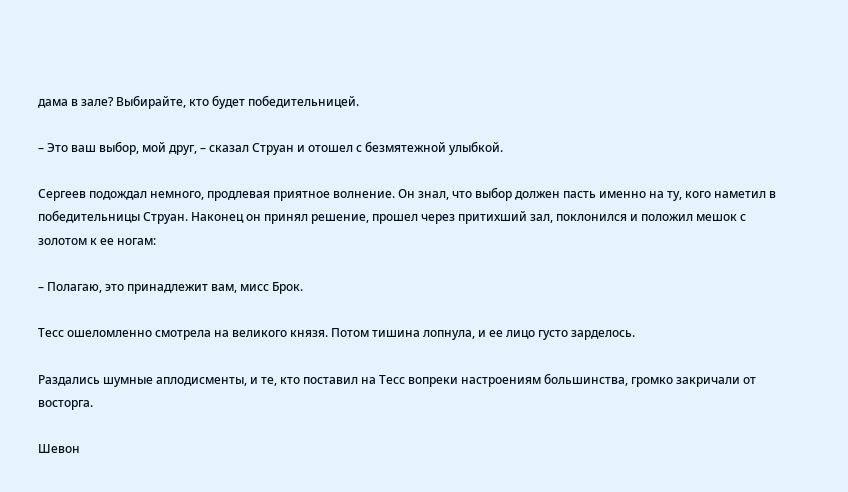дама в зале? Выбирайте, кто будет победительницей.

– Это ваш выбор, мой друг, – сказал Струан и отошел с безмятежной улыбкой.

Сергеев подождал немного, продлевая приятное волнение. Он знал, что выбор должен пасть именно на ту, кого наметил в победительницы Струан. Наконец он принял решение, прошел через притихший зал, поклонился и положил мешок с золотом к ее ногам:

– Полагаю, это принадлежит вам, мисс Брок.

Тесс ошеломленно смотрела на великого князя. Потом тишина лопнула, и ее лицо густо зарделось.

Раздались шумные аплодисменты, и те, кто поставил на Тесс вопреки настроениям большинства, громко закричали от восторга.

Шевон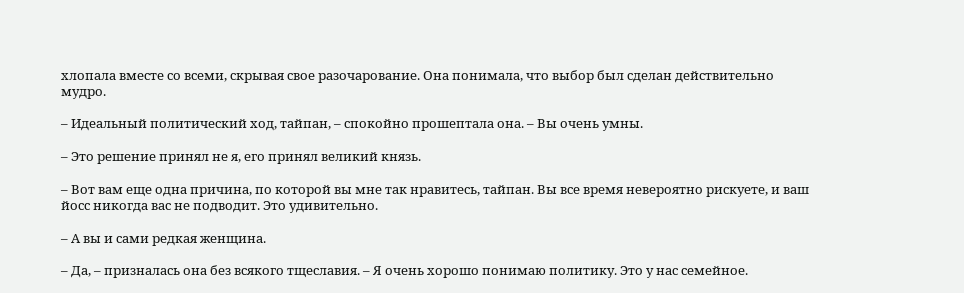хлопала вместе со всеми, скрывая свое разочарование. Она понимала, что выбор был сделан действительно мудро.

– Идеальный политический ход, тайпан, – спокойно прошептала она. – Вы очень умны.

– Это решение принял не я, его принял великий князь.

– Вот вам еще одна причина, по которой вы мне так нравитесь, тайпан. Вы все время невероятно рискуете, и ваш йосс никогда вас не подводит. Это удивительно.

– А вы и сами редкая женщина.

– Да, – призналась она без всякого тщеславия. – Я очень хорошо понимаю политику. Это у нас семейное.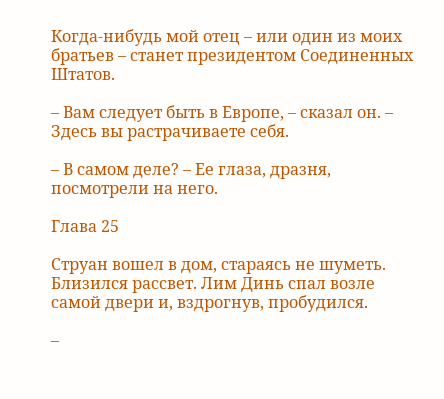Когда-нибудь мой отец – или один из моих братьев – станет президентом Соединенных Штатов.

– Вам следует быть в Европе, – сказал он. – Здесь вы растрачиваете себя.

– В самом деле? – Ее глаза, дразня, посмотрели на него.

Глава 25

Струан вошел в дом, стараясь не шуметь. Близился рассвет. Лим Динь спал возле самой двери и, вздрогнув, пробудился.

–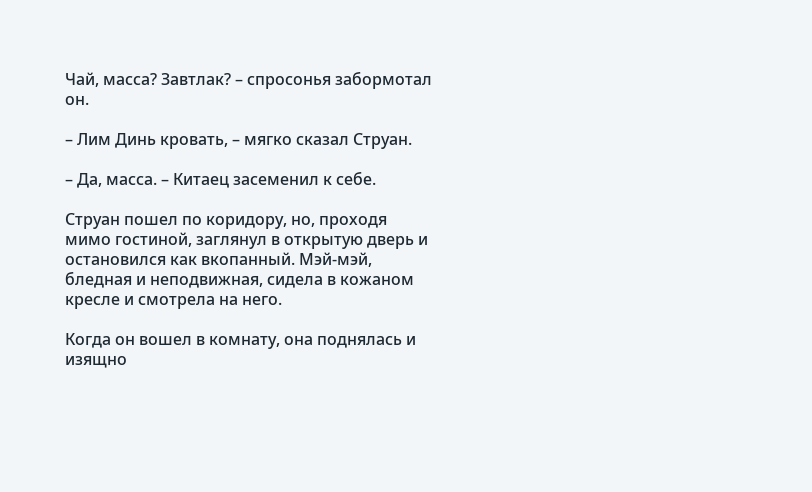Чай, масса? Завтлак? – спросонья забормотал он.

– Лим Динь кровать, – мягко сказал Струан.

– Да, масса. – Китаец засеменил к себе.

Струан пошел по коридору, но, проходя мимо гостиной, заглянул в открытую дверь и остановился как вкопанный. Мэй-мэй, бледная и неподвижная, сидела в кожаном кресле и смотрела на него.

Когда он вошел в комнату, она поднялась и изящно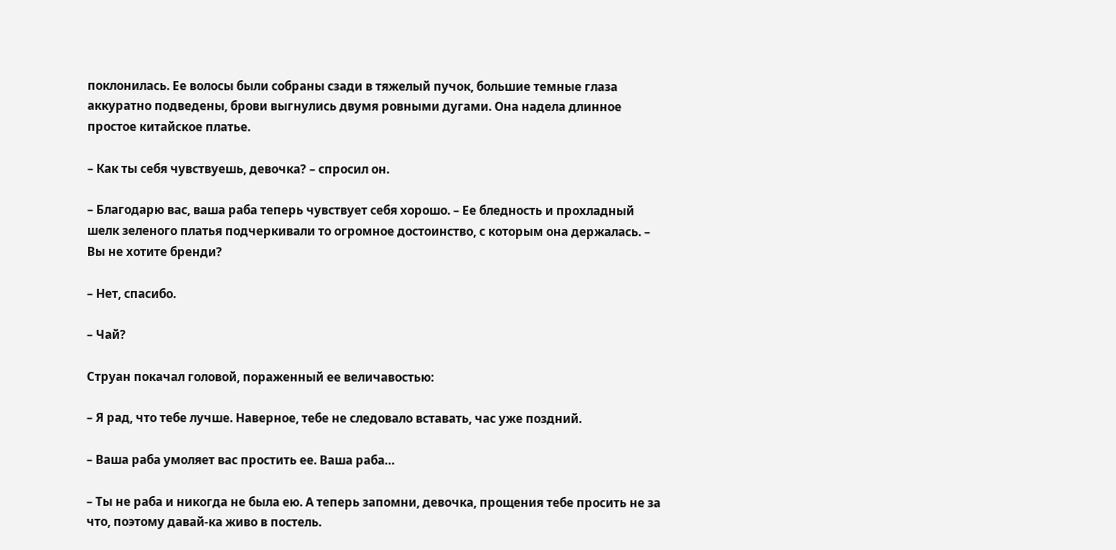поклонилась. Ее волосы были собраны сзади в тяжелый пучок, большие темные глаза аккуратно подведены, брови выгнулись двумя ровными дугами. Она надела длинное простое китайское платье.

– Как ты себя чувствуешь, девочка? – спросил он.

– Благодарю вас, ваша раба теперь чувствует себя хорошо. – Ее бледность и прохладный шелк зеленого платья подчеркивали то огромное достоинство, с которым она держалась. – Вы не хотите бренди?

– Нет, спасибо.

– Чай?

Струан покачал головой, пораженный ее величавостью:

– Я рад, что тебе лучше. Наверное, тебе не следовало вставать, час уже поздний.

– Ваша раба умоляет вас простить ее. Ваша раба…

– Ты не раба и никогда не была ею. А теперь запомни, девочка, прощения тебе просить не за что, поэтому давай-ка живо в постель.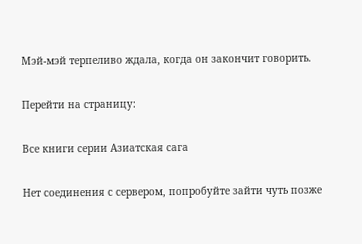Мэй-мэй терпеливо ждала, когда он закончит говорить.

Перейти на страницу:

Все книги серии Азиатская сага

Нет соединения с сервером, попробуйте зайти чуть позже